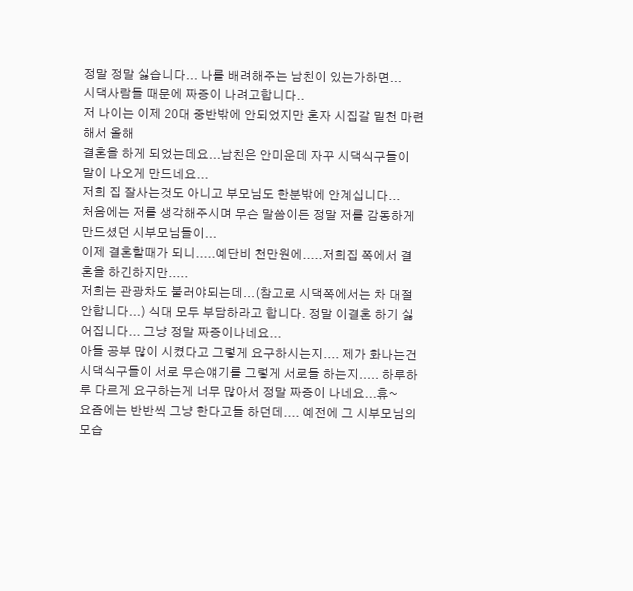정말 정말 싫습니다... 나를 배려해주는 남친이 있는가하면...
시댁사람들 때문에 짜증이 나려고합니다..
저 나이는 이제 20대 중반밖에 안되었지만 혼자 시집갈 밑천 마련해서 올해
결혼을 하게 되었는데요...남친은 안미운데 자꾸 시댁식구들이 말이 나오게 만드네요...
저희 집 잘사는것도 아니고 부모님도 한분밖에 안계십니다...
처음에는 저를 생각해주시며 무슨 말씀이든 정말 저를 감동하게 만드셨던 시부모님들이...
이제 결혼할때가 되니.....예단비 천만원에.....저희집 쪽에서 결혼을 하긴하지만.....
저희는 관광차도 불러야되는데...(참고로 시댁쪽에서는 차 대절 안합니다...) 식대 모두 부담하라고 합니다. 정말 이결혼 하기 싫어집니다... 그냥 정말 짜증이나네요...
아들 공부 많이 시켰다고 그렇게 요구하시는지.... 제가 화나는건 시댁식구들이 서로 무슨얘기를 그렇게 서로들 하는지..... 하루하루 다르게 요구하는게 너무 많아서 정말 짜증이 나네요...휴~
요즘에는 반반씩 그냥 한다고들 하던데.... 예전에 그 시부모님의 모습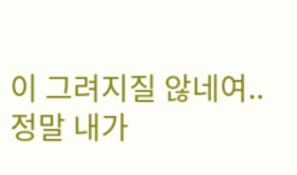이 그려지질 않네여..
정말 내가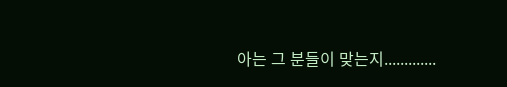아는 그 분들이 맞는지.............